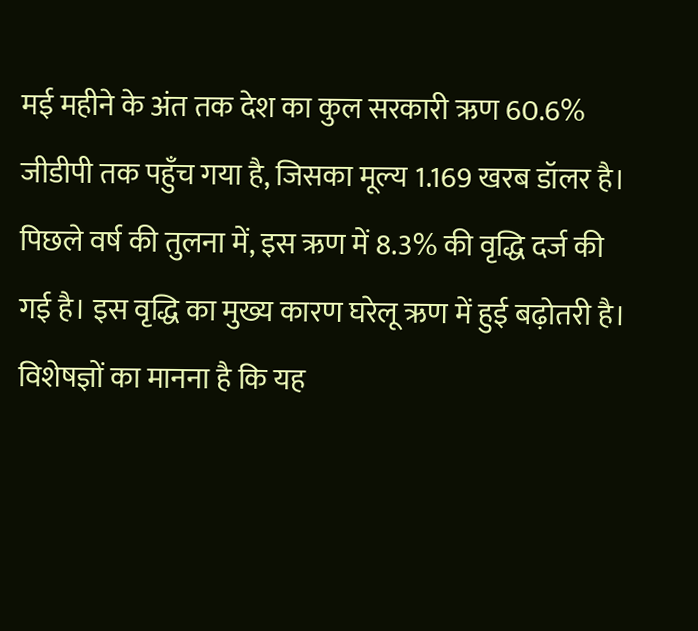मई महीने के अंत तक देश का कुल सरकारी ऋण 60.6% जीडीपी तक पहुँच गया है, जिसका मूल्य 1.169 खरब डॉलर है। पिछले वर्ष की तुलना में, इस ऋण में 8.3% की वृद्धि दर्ज की गई है। इस वृद्धि का मुख्य कारण घरेलू ऋण में हुई बढ़ोतरी है। विशेषज्ञों का मानना है कि यह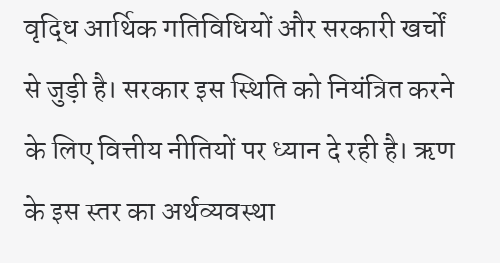वृद्धि आर्थिक गतिविधियों और सरकारी खर्चों से जुड़ी है। सरकार इस स्थिति को नियंत्रित करने के लिए वित्तीय नीतियों पर ध्यान दे रही है। ऋण के इस स्तर का अर्थव्यवस्था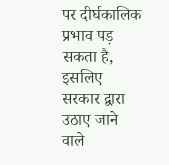पर दीर्घकालिक प्रभाव पड़ सकता है, इसलिए सरकार द्वारा उठाए जाने वाले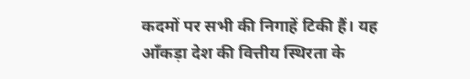कदमों पर सभी की निगाहें टिकी हैं। यह आँकड़ा देश की वित्तीय स्थिरता के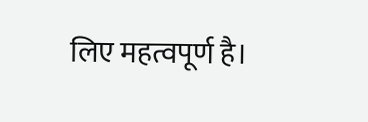लिए महत्वपूर्ण है।